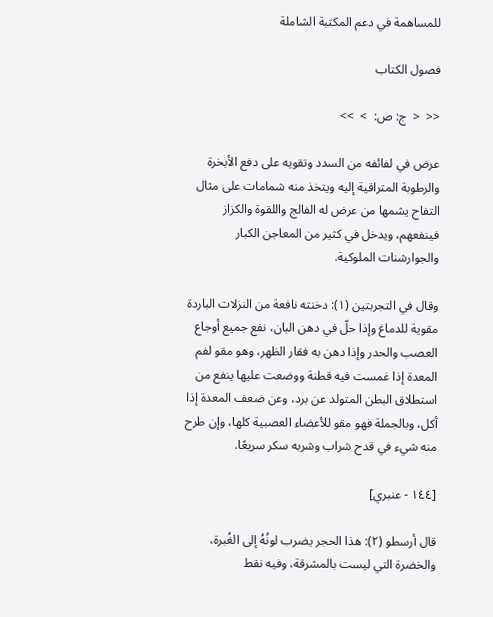للمساهمة في دعم المكتبة الشاملة

فصول الكتاب

<<  <  ج: ص:  >  >>

عرض في لفائفه من السدد وتقويه على دفع الأبخرة والرطوبة المتراقية إليه ويتخذ منه شمامات على مثال التفاح يشمها من عرض له الفالج واللقوة والكزاز فينفعهم، ويدخل في كثير من المعاجن الكبار والجوارشنات الملوكية.

وقال في التجربتين (١): دخنته نافعة من النزلات الباردة مقوية للدماغ وإذا حلّ في دهن البان، نفع جميع أوجاع العصب والحدر وإذا دهن به فقار الظهر، وهو مقو لفم المعدة إذا غمست فيه قطنة ووضعت عليها ينفع من استطلاق البطن المتولد عن برد، وعن ضعف المعدة إذا أكل، وبالجملة فهو مقو للأعضاء العصبية كلها، وإن طرح منه شيء في قدح شراب وشربه سكر سريعًا.

[١٤٤ - عنبري]

قال أرسطو (٢): هذا الحجر يضرب لونُهُ إلى الغُبرة، والخضرة التي ليست بالمشرقة، وفيه نقط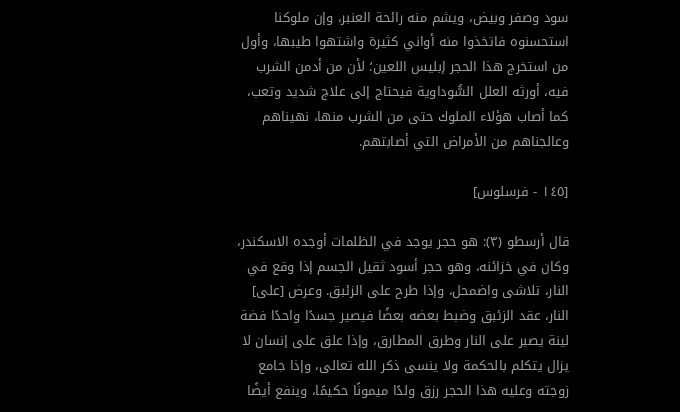سود وصفر وبيض، ويشم منه رائحة العنبر، وإن ملوكنا استحسنوه فاتخذوا منه أواني كثيرة واشتهوا طيبها، وأول من استخرج هذا الحجر إبليس اللعين؛ لأن من أدمن الشرب فيه، أورثه العلل السُّوداوية فيحتاج إلى علاج شديد وتعب، كما أصاب هؤلاء الملوك حتى من الشرب منها، نهيناهم وعالجناهم من الأمراض التي أصابتهم.

[١٤٥ - فرسلوس]

قال أرسطو (٣): هو حجر يوجد في الظلمات أوجده الاسكندر، وكان في خزائنه، وهو حجر أسود ثقيل الجسم إذا وقع في النار، تلاشى واضمحل، وإذا طرح على الزئبق. وعرض [على] النار، عقد الزئبق وضبط بعضه بعضًا فيصير جسدًا واحدًا فضة لينة يصبر على النار وطرق المطارق، وإذا علق على إنسان لا يزال يتكلم بالحكمة ولا ينسى ذكر الله تعالى، وإذا جامع زوجته وعليه هذا الحجر رزق ولدًا ميمونًا حكيمًا، وينفع أيضًا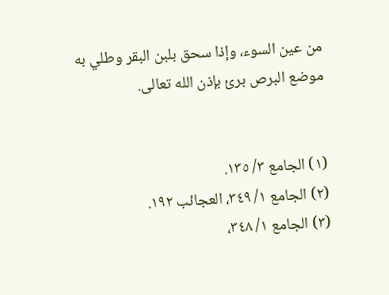من عين السوء، وإذا سحق بلبن البقر وطلي به موضع البرص برئ بإذن الله تعالى.


(١) الجامع ٣/ ١٣٥.
(٢) الجامع ١/ ٣٤٩، العجائب ١٩٢.
(٣) الجامع ١/ ٣٤٨،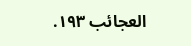العجائب ١٩٣.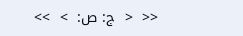<<  <  ج: ص:  >  >>